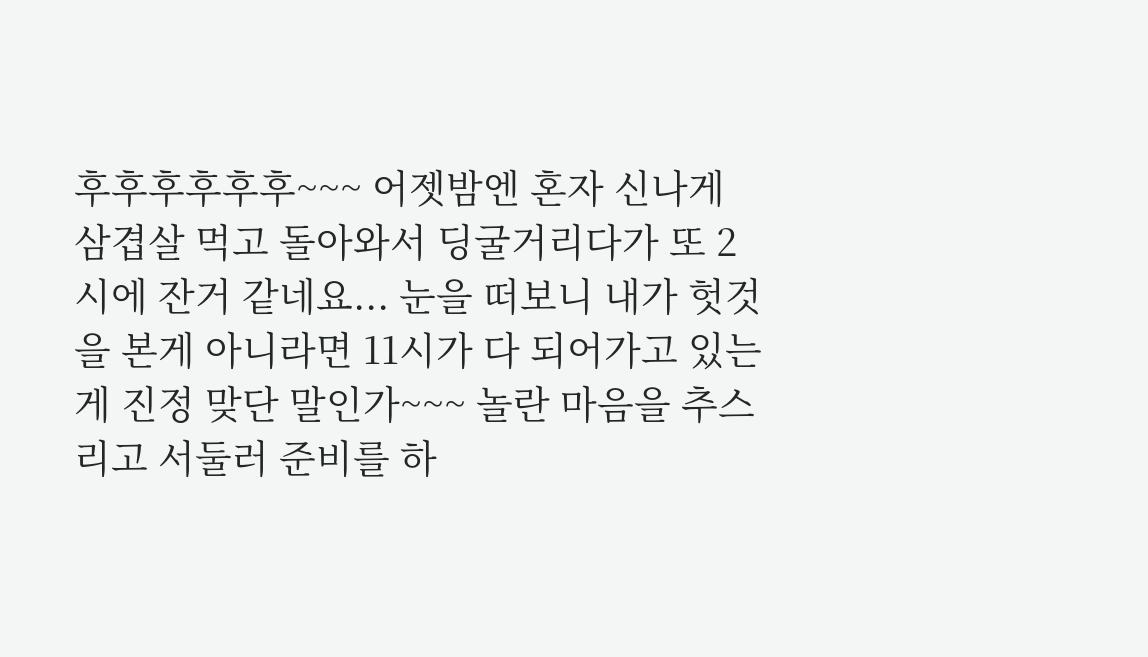후후후후후후~~~ 어젯밤엔 혼자 신나게 삼겹살 먹고 돌아와서 딩굴거리다가 또 2시에 잔거 같네요... 눈을 떠보니 내가 헛것을 본게 아니라면 11시가 다 되어가고 있는게 진정 맞단 말인가~~~ 놀란 마음을 추스리고 서둘러 준비를 하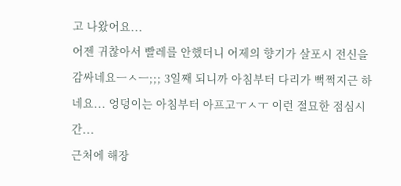고 나왔어요...
어젠 귀찮아서 빨레를 안했더니 어제의 향기가 살포시 전신을 감싸네요ㅡㅅㅡ;;; 3일째 되니까 아침부터 다리가 뻑쩍지근 하네요... 엉덩이는 아침부터 아프고ㅜㅅㅜ 이런 절묘한 점심시간...
근처에 해장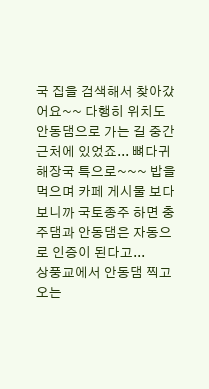국 집을 검색해서 찾아갔어요~~ 다행히 위치도 안동댐으로 가는 길 중간 근처에 있었죠... 뼈다귀 해장국 특으로~~~ 밥을 먹으며 카페 게시물 보다보니까 국토종주 하면 충주댐과 안동댐은 자동으로 인증이 된다고...
상풍교에서 안동댐 찍고 오는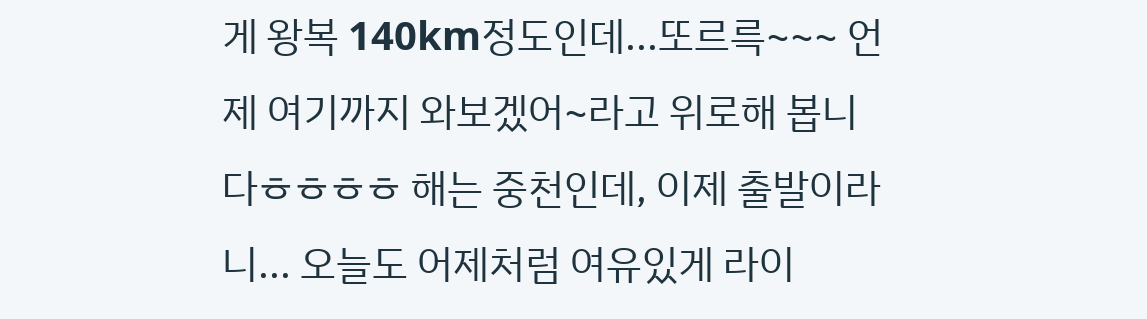게 왕복 140km정도인데...또르륵~~~ 언제 여기까지 와보겠어~라고 위로해 봅니다ㅎㅎㅎㅎ 해는 중천인데, 이제 출발이라니... 오늘도 어제처럼 여유있게 라이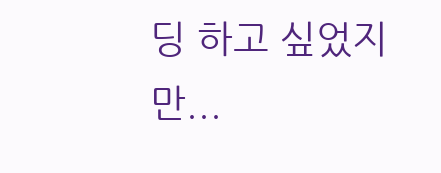딩 하고 싶었지만...